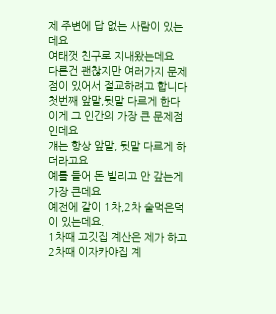제 주변에 답 없는 사람이 있는데요
여태껏 친구로 지내왔는데요
다른건 괜찮지만 여러가지 문제점이 있어서 절교하려고 합니다
첫번째 앞말,뒷말 다르게 한다
이게 그 인간의 가장 큰 문제점인데요
걔는 항상 앞말, 뒷말 다르게 하더라고요
예를 들어 돈 빌리고 안 갚는게 가장 큰데요
예전에 같이 1차,2차 술먹은덕이 있는데요.
1차때 고깃집 계산은 제가 하고
2차때 이자카야집 계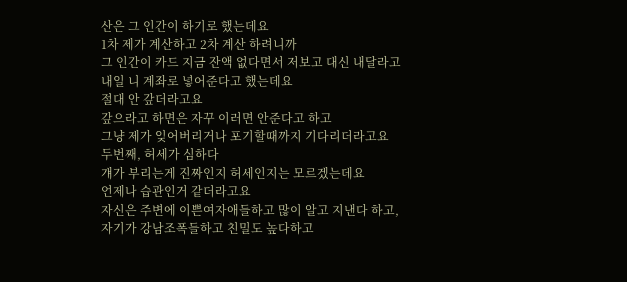산은 그 인간이 하기로 했는데요
1차 제가 계산하고 2차 계산 하려니까
그 인간이 카드 지금 잔액 없다면서 저보고 대신 내달라고
내일 니 계좌로 넣어준다고 했는데요
절대 안 갚더라고요
갚으라고 하면은 자꾸 이러면 안준다고 하고
그냥 제가 잊어버리거나 포기할때까지 기다리더라고요
두번째, 허세가 심하다
걔가 부리는게 진짜인지 허세인지는 모르겠는데요
언제나 습관인거 같더라고요
자신은 주변에 이쁜여자애들하고 많이 알고 지낸다 하고,
자기가 강남조폭들하고 친밀도 높다하고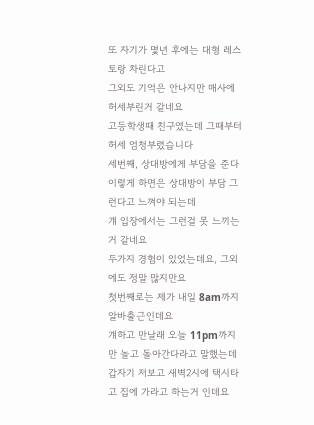또 자기가 몇년 후에는 대형 레스토랑 차린다고
그외도 기억은 안나지만 매사에 허세부린거 같네요
고등학생때 친구였는데 그때부터 허세 엄청부렸습니다
세번째, 상대방에게 부담을 준다
이렇게 하면은 상대방이 부담 그런다고 느껴야 되는데
걔 입장에서는 그런걸 못 느끼는거 같네요
두가지 경험이 있었는데요, 그외에도 정말 많지만요
첫번째로는 제가 내일 8am까지 알바출근인데요
걔하고 만날래 오늘 11pm까지만 놀고 돌아간다라고 말했는데
갑자기 저보고 새벽2시에 택시타고 집에 가라고 하는거 인데요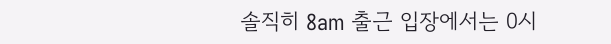솔직히 8am 출근 입장에서는 0시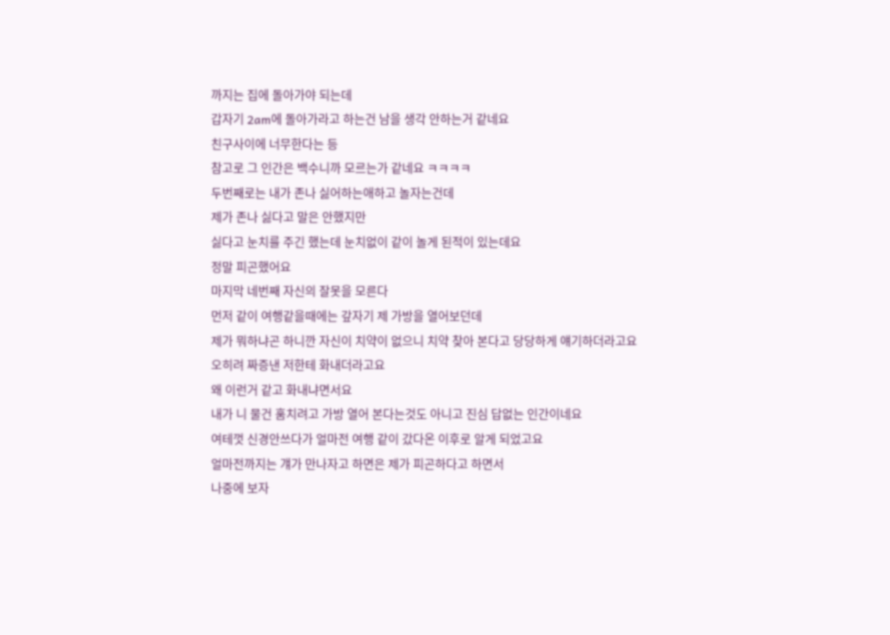까지는 집에 돌아가야 되는데
갑자기 2am에 돌아가라고 하는건 남을 생각 안하는거 같네요
친구사이에 너무한다는 등
참고로 그 인간은 백수니까 모르는가 같네요 ㅋㅋㅋㅋ
두번째로는 내가 존나 싫어하는애하고 놀자는건데
제가 존나 싫다고 말은 안했지만
싫다고 눈치를 주긴 했는데 눈치없이 같이 놀게 된적이 있는데요
정말 피곤했어요
마지막 네번째 자신의 잘못을 모른다
먼저 같이 여행같을때에는 갚자기 제 가방을 열어보던데
제가 뭐하냐곤 하니깐 자신이 치약이 없으니 치약 찾아 본다고 당당하게 얘기하더라고요
오히려 짜증낸 저한테 화내더라고요
왜 이런거 같고 화내냐면서요
내가 니 물건 훔치려고 가방 열어 본다는것도 아니고 진심 답없는 인간이네요
여테껏 신경안쓰다가 얼마전 여행 같이 갔다온 이후로 알게 되었고요
얼마전까지는 걔가 만나자고 하면은 제가 피곤하다고 하면서
나중에 보자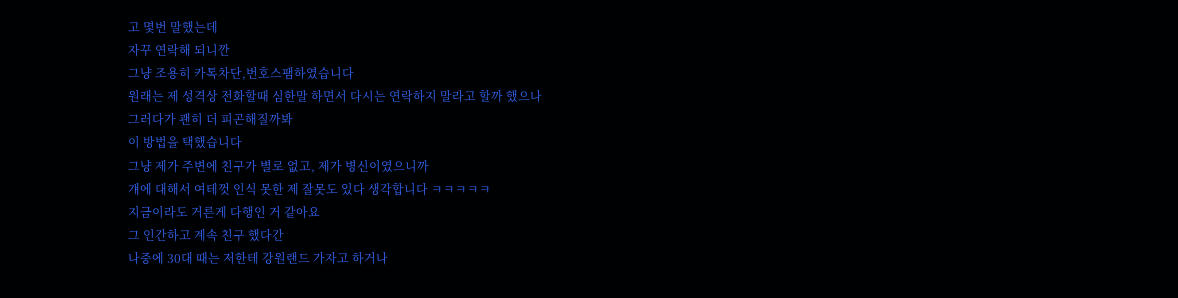고 몇번 말했는데
자꾸 연락해 되니깐
그냥 조용히 카톡차단,번호스팸하였습니다
원래는 제 성격상 전화할때 심한말 하면서 다시는 연락하지 말라고 할까 했으나
그러다가 괜히 더 피곤해질까봐
이 방법을 택했습니다
그냥 제가 주변에 친구가 별로 없고, 제가 병신이였으니까
걔에 대해서 여테껏 인식 못한 제 잘못도 있다 생각합니다 ㅋㅋㅋㅋㅋ
지금이라도 거른게 다행인 거 같아요
그 인간하고 계속 친구 했다간
나중에 30대 때는 저한테 강원랜드 가자고 하거나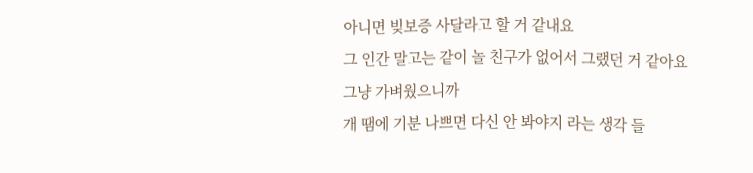아니면 빚보증 사달라고 할 거 같내요
그 인간 말고는 같이 놀 친구가 없어서 그랬던 거 같아요
그냥 가벼웠으니까
개 땜에 기분 나쁘면 다신 안 봐야지 라는 생각 들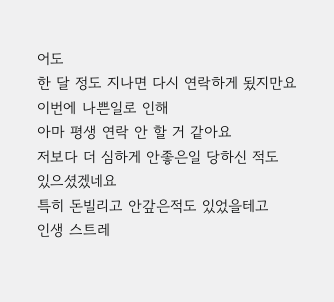어도
한 달 정도 지나면 다시 연락하게 됬지만요
이번에 나쁜일로 인해
아마 평생 연락 안 할 거 같아요
저보다 더 심하게 안좋은일 당하신 적도
있으셨겠네요
특히 돈빌리고 안갚은적도 있었을테고
인생 스트레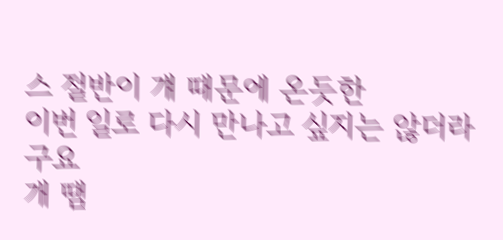스 절반이 걔 때문에 온듯한
이번 일로 다시 만나고 싶지는 않더라구요
개 땜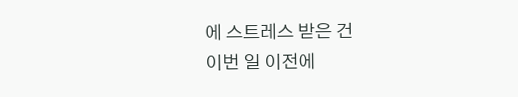에 스트레스 받은 건
이번 일 이전에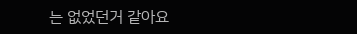는 없었던거 같아요